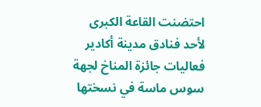احتضنت القاعة الكبرى لأحد فنادق مدينة أكادير فعاليات جائزة المناخ لجهة سوس ماسة في نسختها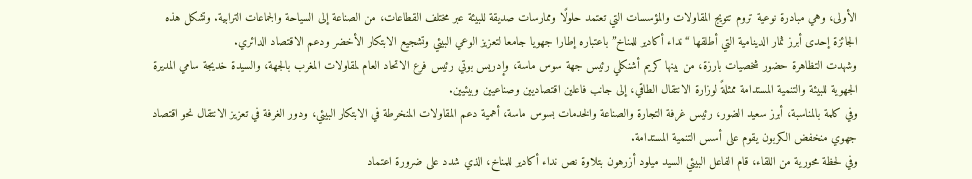الأولى، وهي مبادرة نوعية تروم تتويج المقاولات والمؤسسات التي تعتمد حلولًا وممارسات صديقة للبيئة عبر مختلف القطاعات، من الصناعة إلى السياحة والجماعات الترابية. وتشكل هذه الجائزة إحدى أبرز ثمار الدينامية التي أطلقها “نداء أكادير للمناخ” باعتباره إطارا جهويا جامعا لتعزيز الوعي البيئي وتشجيع الابتكار الأخضر ودعم الاقتصاد الدائري.
وشهدت التظاهرة حضور شخصيات بارزة، من بينها كريم أشنكلي رئيس جهة سوس ماسة، وإدريس بوتي رئيس فرع الاتحاد العام لمقاولات المغرب بالجهة، والسيدة خديجة سامي المديرة الجهوية للبيئة والتنمية المستدامة ممثلةً لوزارة الانتقال الطاقي، إلى جانب فاعلين اقتصاديين وصناعيين وبيئيين.
وفي كلمة بالمناسبة، أبرز سعيد الضور، رئيس غرفة التجارة والصناعة والخدمات بسوس ماسة، أهمية دعم المقاولات المنخرطة في الابتكار البيئي، ودور الغرفة في تعزيز الانتقال نحو اقتصاد جهوي منخفض الكربون يقوم على أسس التنمية المستدامة.
وفي لحظة محورية من اللقاء، قام الفاعل البيئي السيد ميلود أزرهون بتلاوة نص نداء أكادير للمناخ، الذي شدد على ضرورة اعتماد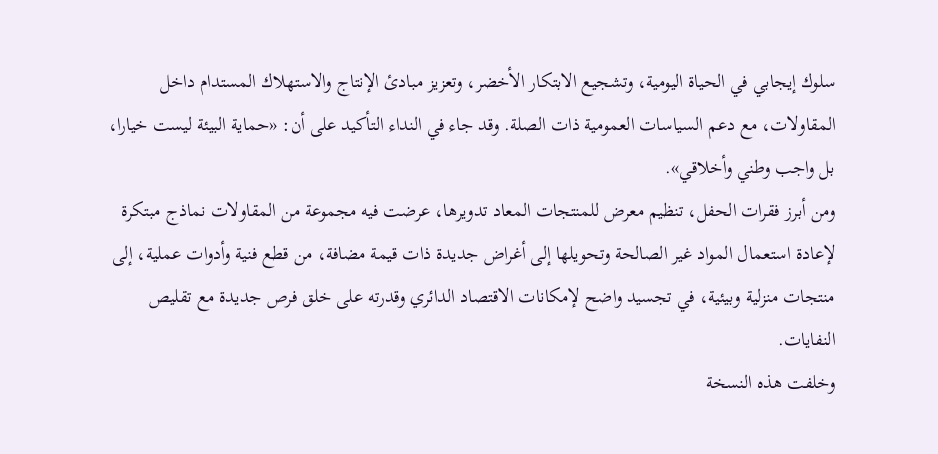سلوك إيجابي في الحياة اليومية، وتشجيع الابتكار الأخضر، وتعزيز مبادئ الإنتاج والاستهلاك المستدام داخل المقاولات، مع دعم السياسات العمومية ذات الصلة. وقد جاء في النداء التأكيد على أن: «حماية البيئة ليست خيارا، بل واجب وطني وأخلاقي».
ومن أبرز فقرات الحفل، تنظيم معرض للمنتجات المعاد تدويرها، عرضت فيه مجموعة من المقاولات نماذج مبتكرة لإعادة استعمال المواد غير الصالحة وتحويلها إلى أغراض جديدة ذات قيمة مضافة، من قطع فنية وأدوات عملية، إلى منتجات منزلية وبيئية، في تجسيد واضح لإمكانات الاقتصاد الدائري وقدرته على خلق فرص جديدة مع تقليص النفايات.
وخلفت هذه النسخة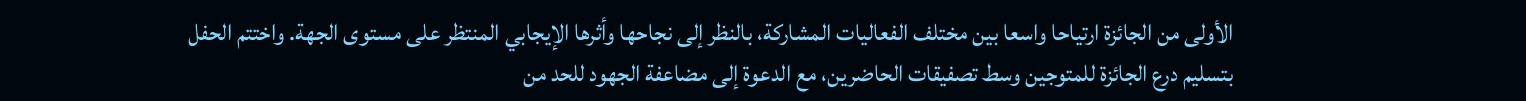الأولى من الجائزة ارتياحا واسعا بين مختلف الفعاليات المشاركة، بالنظر إلى نجاحها وأثرها الإيجابي المنتظر على مستوى الجهة. واختتم الحفل بتسليم درع الجائزة للمتوجين وسط تصفيقات الحاضرين، مع الدعوة إلى مضاعفة الجهود للحد من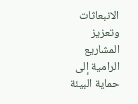الانبعاثات وتعزيز المشاريع الرامية إلى حماية البيئة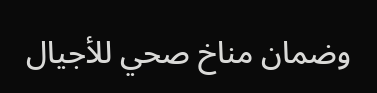وضمان مناخ صحي للأجيال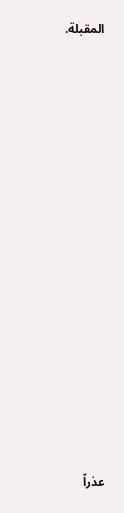المقبلة.




















عذراً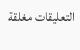التعليقات مغلقة